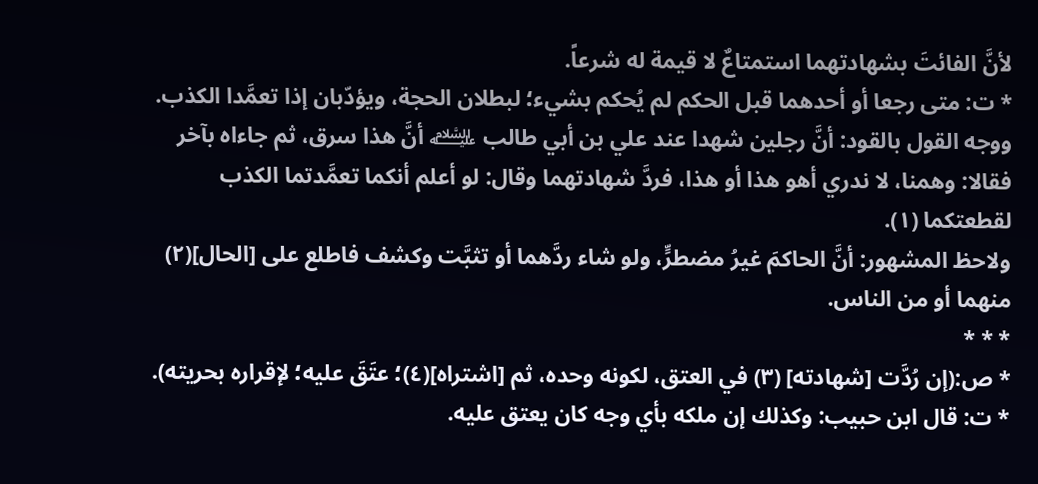لأنَّ الفائتَ بشهادتهما استمتاعٌ لا قيمة له شرعاً.
* ت: متى رجعا أو أحدهما قبل الحكم لم يُحكم بشيء؛ لبطلان الحجة، ويؤدّبان إذا تعمَّدا الكذب.
ووجه القول بالقود: أنَّ رجلين شهدا عند علي بن أبي طالب ﵇ أنَّ هذا سرق، ثم جاءاه بآخر فقالا: وهمنا، لا ندري أهو هذا أو هذا، فردَّ شهادتهما وقال: لو أعلم أنكما تعمَّدتما الكذب لقطعتكما (١).
ولاحظ المشهور: أنَّ الحاكمَ غيرُ مضطرٍّ، ولو شاء ردَّهما أو تثبَّت وكشف فاطلع على [الحال](٢) منهما أو من الناس.
* * *
* ص:(إن رُدَّت [شهادته] (٣) في العتق، لكونه وحده، ثم [اشتراه](٤)؛ عتَقَ عليه؛ لإقراره بحريته).
* ت: قال ابن حبيب: وكذلك إن ملكه بأي وجه كان يعتق عليه.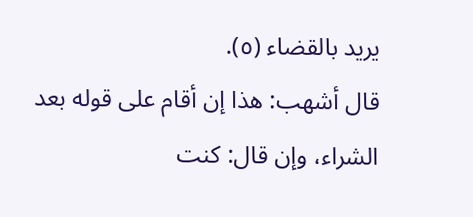يريد بالقضاء (٥).
قال أشهب: هذا إن أقام على قوله بعد الشراء، وإن قال: كنت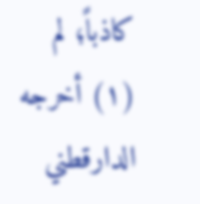كاذباً؛ لم
(١) أخرجه الدارقطني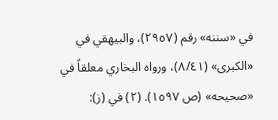في «سننه» رقم (٢٩٥٧)، والبيهقي في «الكبرى» (٨/٤١)، ورواه البخاري معلقاً في «صحيحه» (ص ١٥٩٧). (٢) في (ز):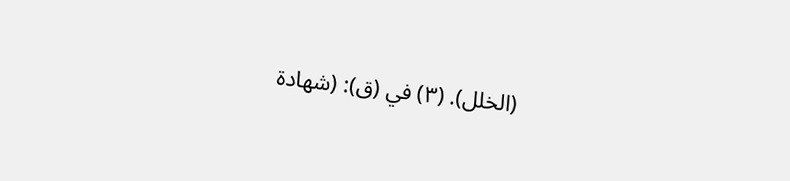(الخلل). (٣) في (ق): (شهادة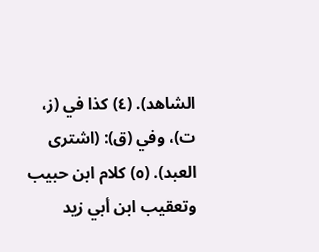الشاهد). (٤) كذا في (ز، ت)، وفي (ق): (اشترى العبد). (٥) كلام ابن حبيب وتعقيب ابن أبي زيد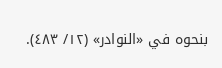بنحوه في «النوادر» (١٢/ ٤٨٣).